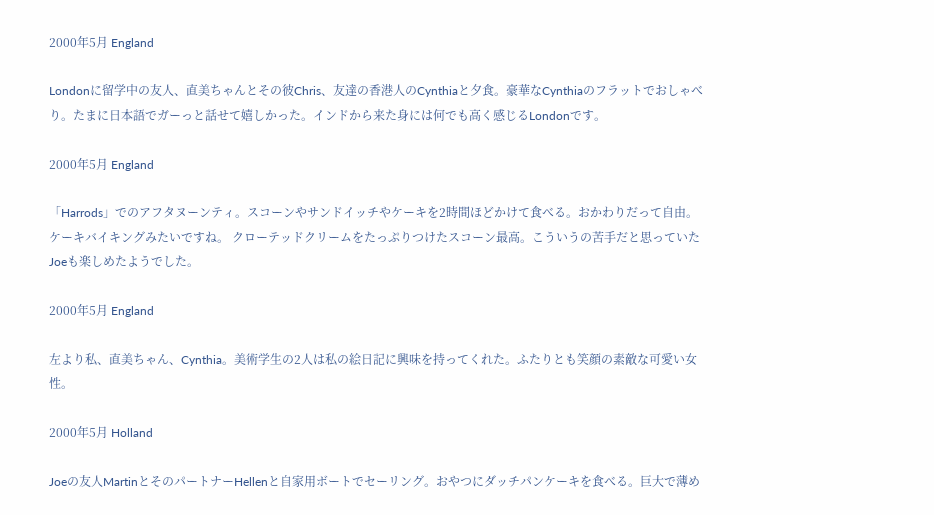2000年5月 England

Londonに留学中の友人、直美ちゃんとその彼Chris、友達の香港人のCynthiaと夕食。豪華なCynthiaのフラットでおしゃべり。たまに日本語でガーっと話せて嬉しかった。インドから来た身には何でも高く感じるLondonです。

2000年5月 England

「Harrods」でのアフタヌーンティ。スコーンやサンドイッチやケーキを2時間ほどかけて食べる。おかわりだって自由。ケーキバイキングみたいですね。 クローテッドクリームをたっぷりつけたスコーン最高。こういうの苦手だと思っていたJoeも楽しめたようでした。

2000年5月 England

左より私、直美ちゃん、Cynthia。美術学生の2人は私の絵日記に興味を持ってくれた。ふたりとも笑顔の素敵な可愛い女性。

2000年5月 Holland

Joeの友人MartinとそのパートナーHellenと自家用ボートでセーリング。おやつにダッチパンケーキを食べる。巨大で薄め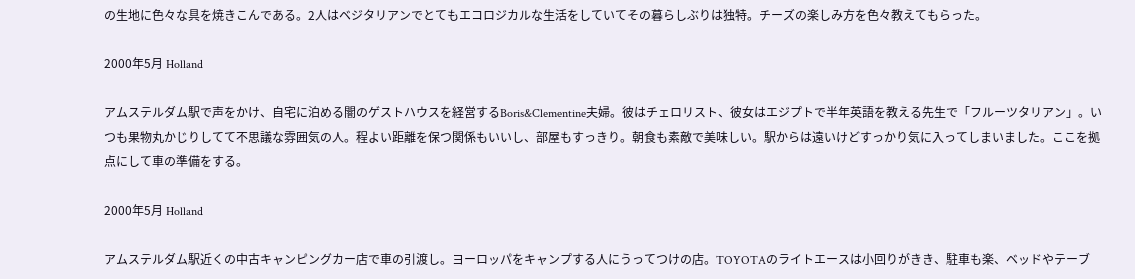の生地に色々な具を焼きこんである。2人はベジタリアンでとてもエコロジカルな生活をしていてその暮らしぶりは独特。チーズの楽しみ方を色々教えてもらった。

2000年5月 Holland

アムステルダム駅で声をかけ、自宅に泊める闇のゲストハウスを経営するBoris&Clementine夫婦。彼はチェロリスト、彼女はエジプトで半年英語を教える先生で「フルーツタリアン」。いつも果物丸かじりしてて不思議な雰囲気の人。程よい距離を保つ関係もいいし、部屋もすっきり。朝食も素敵で美味しい。駅からは遠いけどすっかり気に入ってしまいました。ここを拠点にして車の準備をする。

2000年5月 Holland

アムステルダム駅近くの中古キャンピングカー店で車の引渡し。ヨーロッパをキャンプする人にうってつけの店。TOYOTAのライトエースは小回りがきき、駐車も楽、ベッドやテーブ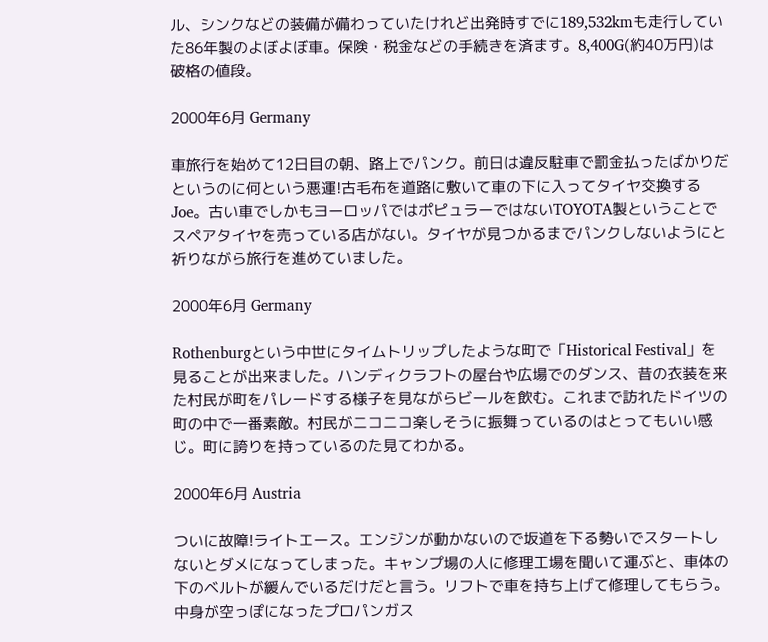ル、シンクなどの装備が備わっていたけれど出発時すでに189,532kmも走行していた86年製のよぼよぼ車。保険・税金などの手続きを済ます。8,400G(約40万円)は破格の値段。

2000年6月 Germany

車旅行を始めて12日目の朝、路上でパンク。前日は違反駐車で罰金払ったばかりだというのに何という悪運!古毛布を道路に敷いて車の下に入ってタイヤ交換するJoe。古い車でしかもヨーロッパではポピュラーではないTOYOTA製ということでスペアタイヤを売っている店がない。タイヤが見つかるまでパンクしないようにと祈りながら旅行を進めていました。

2000年6月 Germany

Rothenburgという中世にタイムトリップしたような町で「Historical Festival」を見ることが出来ました。ハンディクラフトの屋台や広場でのダンス、昔の衣装を来た村民が町をパレードする様子を見ながらビールを飲む。これまで訪れたドイツの町の中で一番素敵。村民がニコニコ楽しそうに振舞っているのはとってもいい感じ。町に誇りを持っているのた見てわかる。

2000年6月 Austria

ついに故障!ライトエース。エンジンが動かないので坂道を下る勢いでスタートしないとダメになってしまった。キャンプ場の人に修理工場を聞いて運ぶと、車体の下のベルトが緩んでいるだけだと言う。リフトで車を持ち上げて修理してもらう。中身が空っぽになったプロパンガス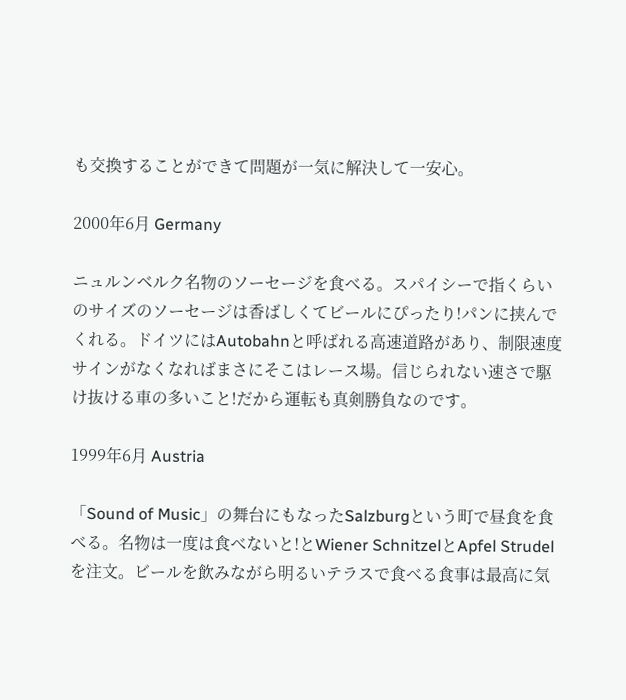も交換することができて問題が一気に解決して一安心。

2000年6月 Germany

ニュルンベルク名物のソーセージを食べる。スパイシーで指くらいのサイズのソーセージは香ばしくてビールにぴったり!パンに挟んでくれる。ドイツにはAutobahnと呼ばれる高速道路があり、制限速度サインがなくなればまさにそこはレース場。信じられない速さで駆け抜ける車の多いこと!だから運転も真剣勝負なのです。

1999年6月 Austria

「Sound of Music」の舞台にもなったSalzburgという町で昼食を食べる。名物は一度は食べないと!とWiener SchnitzelとApfel Strudelを注文。ビールを飲みながら明るいテラスで食べる食事は最高に気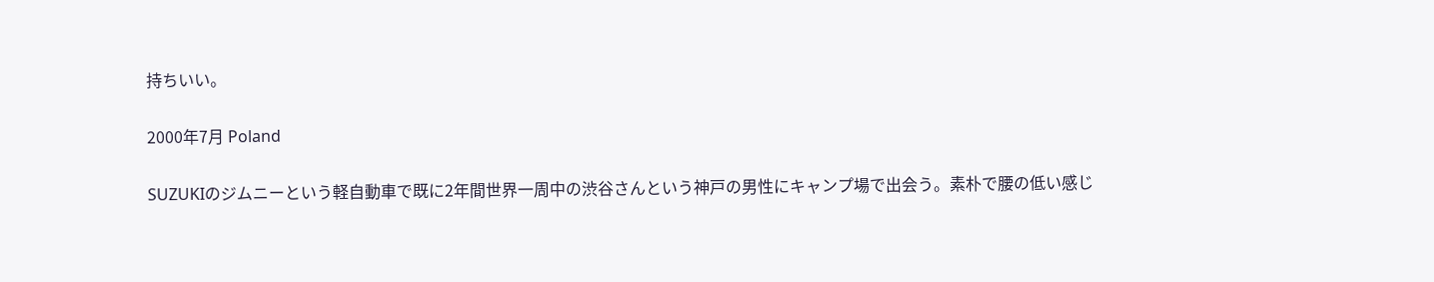持ちいい。

2000年7月 Poland

SUZUKIのジムニーという軽自動車で既に2年間世界一周中の渋谷さんという神戸の男性にキャンプ場で出会う。素朴で腰の低い感じ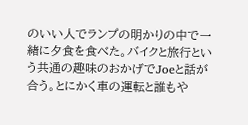のいい人でランプの明かりの中で一緒に夕食を食べた。バイクと旅行という共通の趣味のおかげでJoeと話が合う。とにかく車の運転と誰もや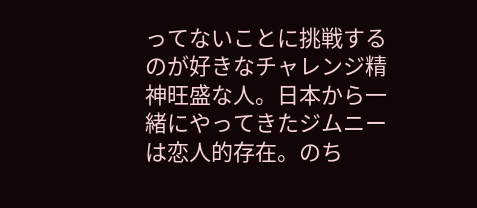ってないことに挑戦するのが好きなチャレンジ精神旺盛な人。日本から一緒にやってきたジムニーは恋人的存在。のち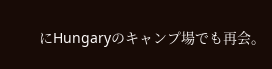にHungaryのキャンプ場でも再会。